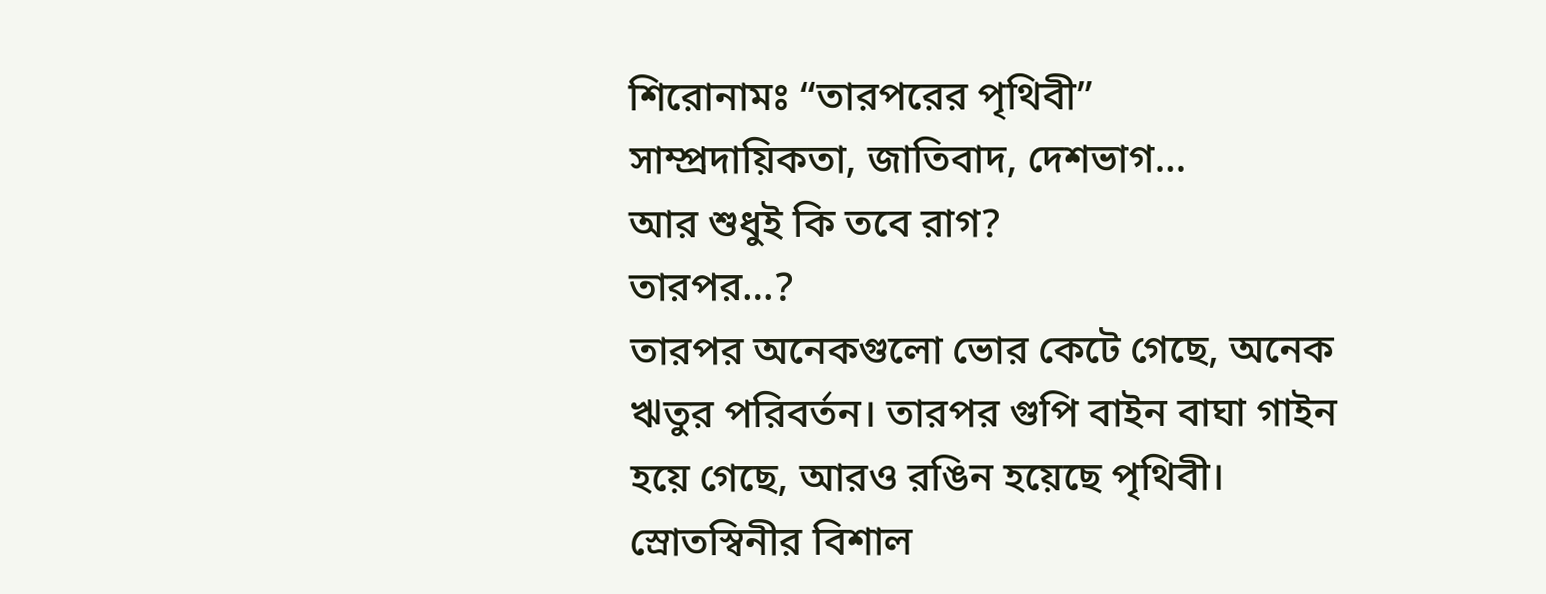শিরোনামঃ “তারপরের পৃথিবী”
সাম্প্রদায়িকতা, জাতিবাদ, দেশভাগ…
আর শুধুই কি তবে রাগ?
তারপর…?
তারপর অনেকগুলো ভোর কেটে গেছে, অনেক ঋতুর পরিবর্তন। তারপর গুপি বাইন বাঘা গাইন হয়ে গেছে, আরও রঙিন হয়েছে পৃথিবী।
স্রোতস্বিনীর বিশাল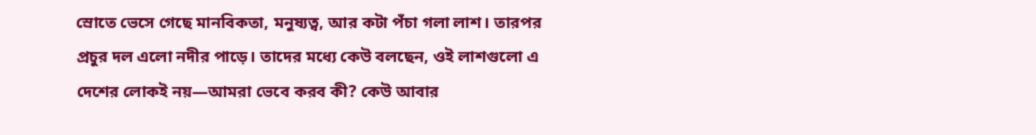স্রোতে ভেসে গেছে মানবিকতা, মনুষ্যত্ব, আর কটা পঁচা গলা লাশ। তারপর প্রচুর দল এলো নদীর পাড়ে। তাদের মধ্যে কেউ বলছেন, ওই লাশগুলো এ দেশের লোকই নয়—আমরা ভেবে করব কী? কেউ আবার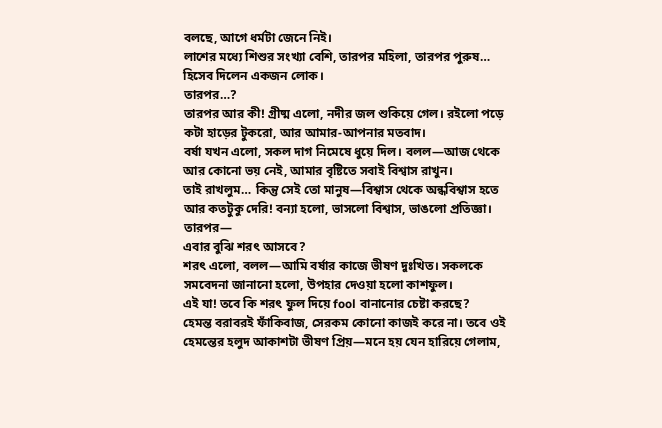বলছে, আগে ধর্মটা জেনে নিই।
লাশের মধ্যে শিশুর সংখ্যা বেশি, তারপর মহিলা, তারপর পুরুষ… হিসেব দিলেন একজন লোক।
তারপর…?
তারপর আর কী! গ্রীষ্ম এলো, নদীর জল শুকিয়ে গেল। রইলো পড়ে কটা হাড়ের টুকরো, আর আমার-আপনার মতবাদ।
বর্ষা যখন এলো, সকল দাগ নিমেষে ধুয়ে দিল। বলল—আজ থেকে আর কোনো ভয় নেই, আমার বৃষ্টিতে সবাই বিশ্বাস রাখুন।
তাই রাখলুম… কিন্তু সেই তো মানুষ—বিশ্বাস থেকে অন্ধবিশ্বাস হতে আর কতটুকু দেরি! বন্যা হলো, ভাসলো বিশ্বাস, ভাঙলো প্রতিজ্ঞা।
তারপর—
এবার বুঝি শরৎ আসবে?
শরৎ এলো, বলল—আমি বর্ষার কাজে ভীষণ দুঃখিত। সকলকে সমবেদনা জানানো হলো, উপহার দেওয়া হলো কাশফুল।
এই যা! তবে কি শরৎ ফুল দিয়ে fool বানানোর চেষ্টা করছে?
হেমন্ত বরাবরই ফাঁকিবাজ, সেরকম কোনো কাজই করে না। তবে ওই হেমন্তের হলুদ আকাশটা ভীষণ প্রিয়—মনে হয় যেন হারিয়ে গেলাম,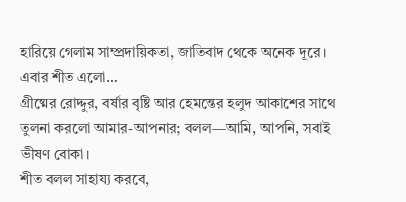হারিয়ে গেলাম সাম্প্রদায়িকতা, জাতিবাদ থেকে অনেক দূরে।
এবার শীত এলো…
গ্রীষ্মের রোদ্দুর, বর্ষার বৃষ্টি আর হেমন্তের হলুদ আকাশের সাথে তুলনা করলো আমার-আপনার; বলল—আমি, আপনি, সবাই ভীষণ বোকা।
শীত বলল সাহায্য করবে,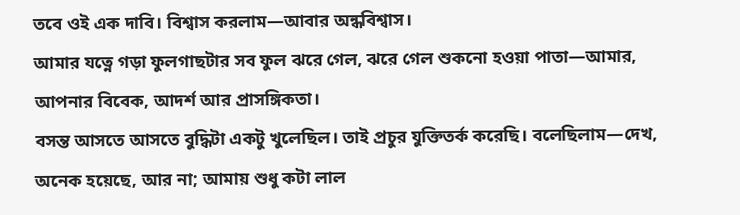তবে ওই এক দাবি। বিশ্বাস করলাম—আবার অন্ধবিশ্বাস।
আমার যত্নে গড়া ফুলগাছটার সব ফুল ঝরে গেল, ঝরে গেল শুকনো হওয়া পাতা—আমার, আপনার বিবেক, আদর্শ আর প্রাসঙ্গিকতা।
বসন্ত আসতে আসতে বুদ্ধিটা একটু খুলেছিল। তাই প্রচুর যুক্তিতর্ক করেছি। বলেছিলাম—দেখ, অনেক হয়েছে, আর না; আমায় শুধু কটা লাল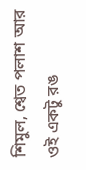শিমুল, শ্বেত পলাশ আর ওই একটু রঙ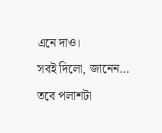এনে দাও।
সবই দিলো, জানেন… তবে পলাশটা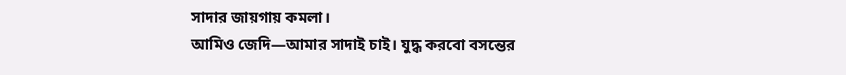সাদার জায়গায় কমলা।
আমিও জেদি—আমার সাদাই চাই। যুদ্ধ করবো বসন্তের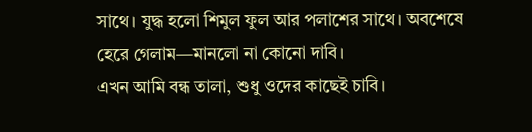সাথে। যুদ্ধ হলো শিমুল ফুল আর পলাশের সাথে। অবশেষে হেরে গেলাম—মানলো না কোনো দাবি।
এখন আমি বন্ধ তালা, শুধু ওদের কাছেই চাবি।